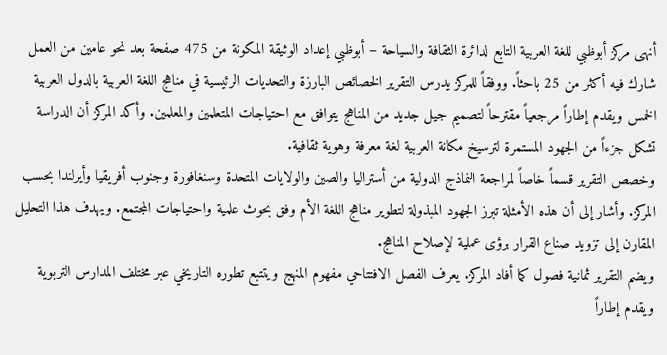أنهى مركز أبوظبي للغة العربية التابع لدائرة الثقافة والسياحة – أبوظبي إعداد الوثيقة المكونة من 475 صفحة بعد نحو عامين من العمل شارك فيه أكثر من 25 باحثاً. ووفقاً للمركز يدرس التقرير الخصائص البارزة والتحديات الرئيسية في مناهج اللغة العربية بالدول العربية الخمس ويقدم إطاراً مرجعياً مقترحاً لتصميم جيل جديد من المناهج يتوافق مع احتياجات المتعلمين والمعلمين. وأكد المركز أن الدراسة تشكل جزءاً من الجهود المستمرة لترسيخ مكانة العربية لغة معرفة وهوية ثقافية.
وخصص التقرير قسماً خاصاً لمراجعة النماذج الدولية من أستراليا والصين والولايات المتحدة وسنغافورة وجنوب أفريقيا وأيرلندا بحسب المركز. وأشار إلى أن هذه الأمثلة تبرز الجهود المبذولة لتطوير مناهج اللغة الأم وفق بحوث علمية واحتياجات المجتمع. ويهدف هذا التحليل المقارن إلى تزويد صناع القرار برؤى عملية لإصلاح المناهج.
ويضم التقرير ثمانية فصول كما أفاد المركز. يعرف الفصل الافتتاحي مفهوم المنهج ويتتبع تطوره التاريخي عبر مختلف المدارس التربوية ويقدم إطاراً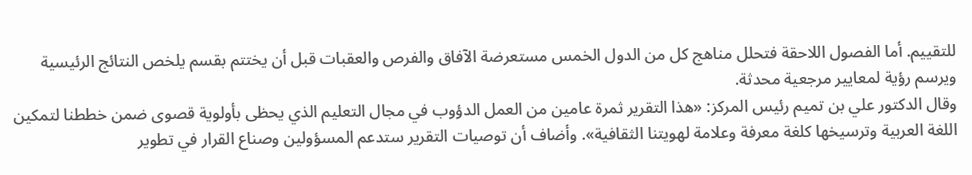للتقييم. أما الفصول اللاحقة فتحلل مناهج كل من الدول الخمس مستعرضة الآفاق والفرص والعقبات قبل أن يختتم بقسم يلخص النتائج الرئيسية ويرسم رؤية لمعايير مرجعية محدثة.
وقال الدكتور علي بن تميم رئيس المركز: «هذا التقرير ثمرة عامين من العمل الدؤوب في مجال التعليم الذي يحظى بأولوية قصوى ضمن خططنا لتمكين اللغة العربية وترسيخها كلغة معرفة وعلامة لهويتنا الثقافية». وأضاف أن توصيات التقرير ستدعم المسؤولين وصناع القرار في تطوير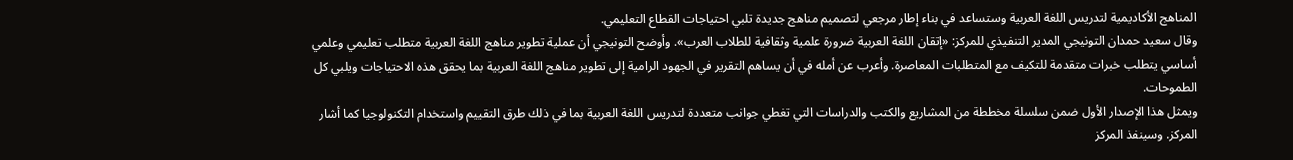المناهج الأكاديمية لتدريس اللغة العربية وستساعد في بناء إطار مرجعي لتصميم مناهج جديدة تلبي احتياجات القطاع التعليمي.
وقال سعيد حمدان التونيجي المدير التنفيذي للمركز: «إتقان اللغة العربية ضرورة علمية وثقافية للطلاب العرب». وأوضح التونيجي أن عملية تطوير مناهج اللغة العربية متطلب تعليمي وعلمي أساسي يتطلب خبرات متقدمة للتكيف مع المتطلبات المعاصرة. وأعرب عن أمله في أن يساهم التقرير في الجهود الرامية إلى تطوير مناهج اللغة العربية بما يحقق هذه الاحتياجات ويلبي كل الطموحات.
ويمثل هذا الإصدار الأول ضمن سلسلة مخططة من المشاريع والكتب والدراسات التي تغطي جوانب متعددة لتدريس اللغة العربية بما في ذلك طرق التقييم واستخدام التكنولوجيا كما أشار المركز. وسينفذ المركز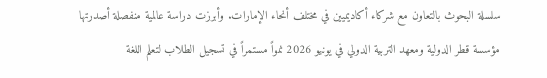سلسلة البحوث بالتعاون مع شركاء أكاديميين في مختلف أنحاء الإمارات. وأبرزت دراسة عالمية منفصلة أصدرتها مؤسسة قطر الدولية ومعهد التربية الدولي في يونيو 2026 نمواً مستمراً في تسجيل الطلاب لتعلم اللغة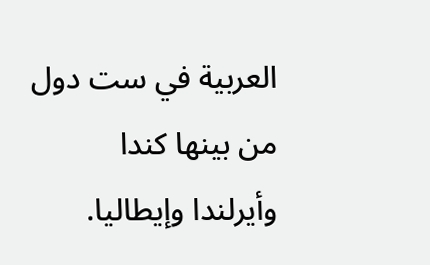العربية في ست دول من بينها كندا وأيرلندا وإيطاليا.